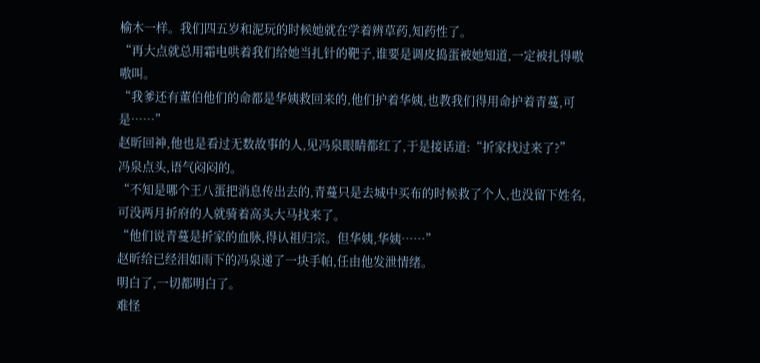榆木一样。我们四五岁和泥玩的时候她就在学着辨草药,知药性了。
“再大点就总用霜电哄着我们给她当扎针的靶子,谁要是调皮捣蛋被她知道,一定被扎得嗷嗷叫。
“我爹还有董伯他们的命都是华姨救回来的,他们护着华姨,也教我们得用命护着青蔓,可是……”
赵昕回神,他也是看过无数故事的人,见冯泉眼睛都红了,于是接话道:“折家找过来了?”
冯泉点头,语气闷闷的。
“不知是哪个王八蛋把消息传出去的,青蔓只是去城中买布的时候救了个人,也没留下姓名,可没两月折府的人就骑着高头大马找来了。
“他们说青蔓是折家的血脉,得认祖归宗。但华姨,华姨……”
赵昕给已经泪如雨下的冯泉递了一块手帕,任由他发泄情绪。
明白了,一切都明白了。
难怪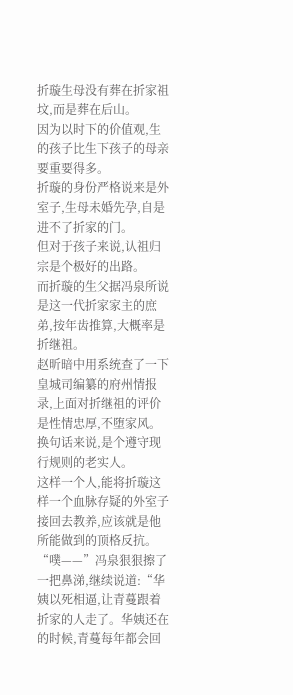折璇生母没有葬在折家祖坟,而是葬在后山。
因为以时下的价值观,生的孩子比生下孩子的母亲要重要得多。
折璇的身份严格说来是外室子,生母未婚先孕,自是进不了折家的门。
但对于孩子来说,认祖归宗是个极好的出路。
而折璇的生父据冯泉所说是这一代折家家主的庶弟,按年齿推算,大概率是折继祖。
赵昕暗中用系统查了一下皇城司编纂的府州情报录,上面对折继祖的评价是性情忠厚,不堕家风。
换句话来说,是个遵守现行规则的老实人。
这样一个人,能将折璇这样一个血脉存疑的外室子接回去教养,应该就是他所能做到的顶格反抗。
“噗——”冯泉狠狠擦了一把鼻涕,继续说道:“华姨以死相逼,让青蔓跟着折家的人走了。华姨还在的时候,青蔓每年都会回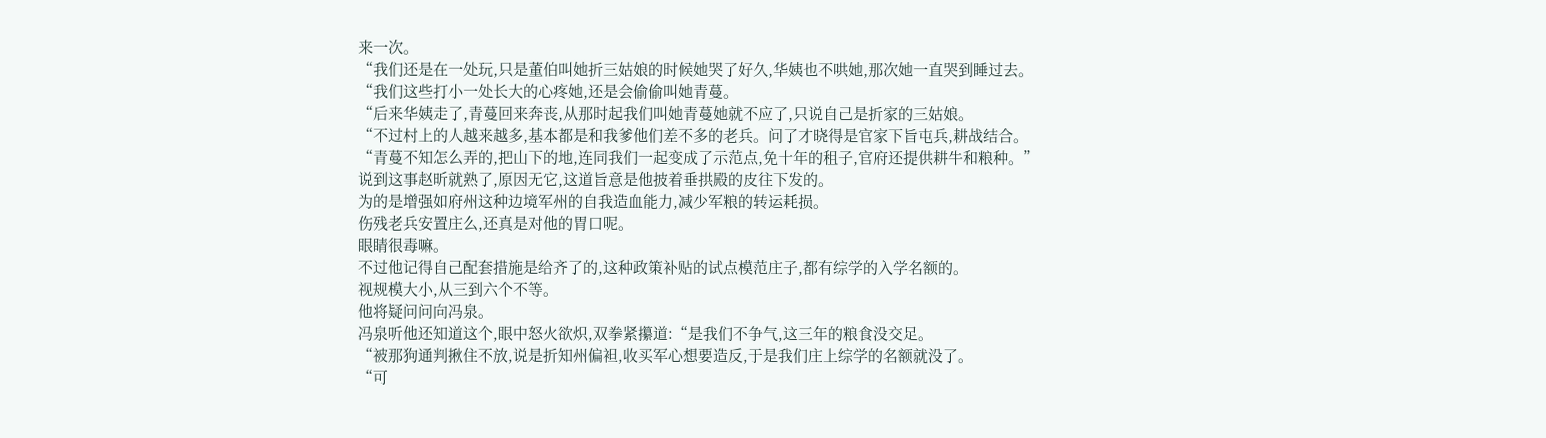来一次。
“我们还是在一处玩,只是董伯叫她折三姑娘的时候她哭了好久,华姨也不哄她,那次她一直哭到睡过去。
“我们这些打小一处长大的心疼她,还是会偷偷叫她青蔓。
“后来华姨走了,青蔓回来奔丧,从那时起我们叫她青蔓她就不应了,只说自己是折家的三姑娘。
“不过村上的人越来越多,基本都是和我爹他们差不多的老兵。问了才晓得是官家下旨屯兵,耕战结合。
“青蔓不知怎么弄的,把山下的地,连同我们一起变成了示范点,免十年的租子,官府还提供耕牛和粮种。”
说到这事赵昕就熟了,原因无它,这道旨意是他披着垂拱殿的皮往下发的。
为的是增强如府州这种边境军州的自我造血能力,减少军粮的转运耗损。
伤残老兵安置庄么,还真是对他的胃口呢。
眼睛很毒嘛。
不过他记得自己配套措施是给齐了的,这种政策补贴的试点模范庄子,都有综学的入学名额的。
视规模大小,从三到六个不等。
他将疑问问向冯泉。
冯泉听他还知道这个,眼中怒火欲炽,双拳紧攥道:“是我们不争气,这三年的粮食没交足。
“被那狗通判揪住不放,说是折知州偏袒,收买军心想要造反,于是我们庄上综学的名额就没了。
“可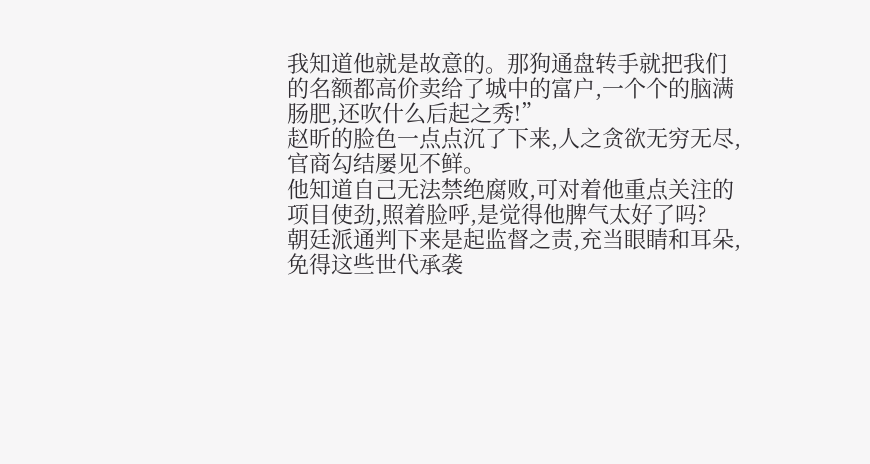我知道他就是故意的。那狗通盘转手就把我们的名额都高价卖给了城中的富户,一个个的脑满肠肥,还吹什么后起之秀!”
赵昕的脸色一点点沉了下来,人之贪欲无穷无尽,官商勾结屡见不鲜。
他知道自己无法禁绝腐败,可对着他重点关注的项目使劲,照着脸呼,是觉得他脾气太好了吗?
朝廷派通判下来是起监督之责,充当眼睛和耳朵,免得这些世代承袭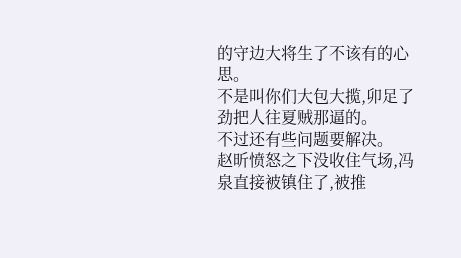的守边大将生了不该有的心思。
不是叫你们大包大揽,卯足了劲把人往夏贼那逼的。
不过还有些问题要解决。
赵昕愤怒之下没收住气场,冯泉直接被镇住了,被推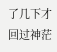了几下才回过神茫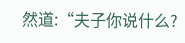然道:“夫子你说什么?